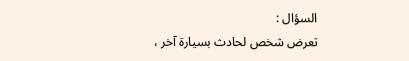السؤال :
تعرض شخص لحادث بسيارة آخر ،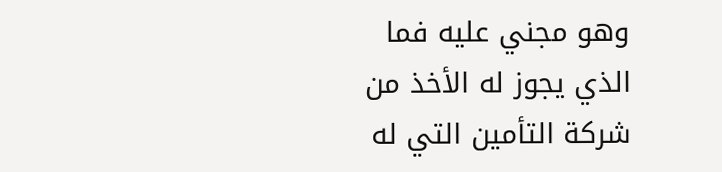وهو مجني عليه فما الذي يجوز له الأخذ من شركة التأمين التي له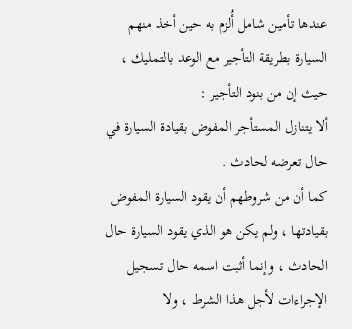عندها تأمين شامل أُلزم به حين أخذ منهم السيارة بطريقة التأجير مع الوعد بالتمليك ، حيث إن من بنود التأجير :
ألا يتنازل المستأجر المفوض بقيادة السيارة في حال تعرضه لحادث .
كما أن من شروطهم أن يقود السيارة المفوض بقيادتها ، ولم يكن هو الذي يقود السيارة حال الحادث ، وإنما أثبت اسمه حال تسجيل الإجراءات لأجل هذا الشرط ، ولا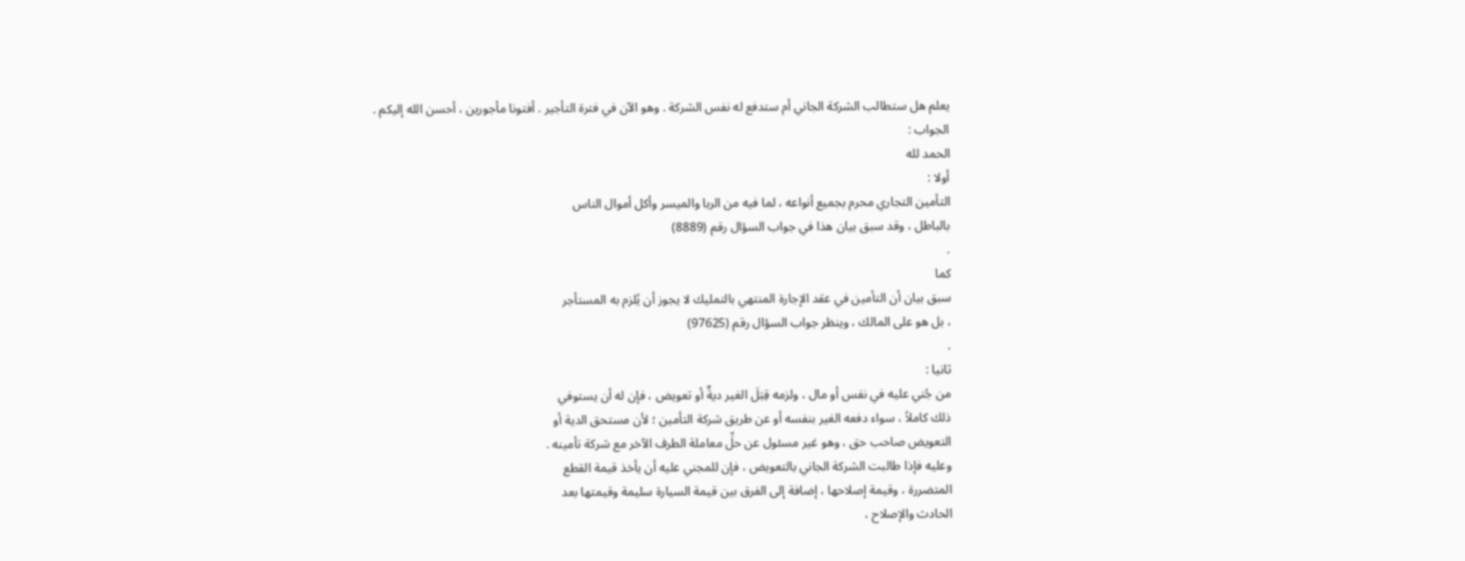يعلم هل ستطالب الشركة الجاني أم ستدفع له نفس الشركة . وهو الآن في فترة التأجير . أفتونا مأجورين ، أحسن الله إليكم .
الجواب :
الحمد لله
أولا :
التأمين التجاري محرم بجميع أنواعه ، لما فيه من الربا والميسر وأكل أموال الناس
بالباطل ، وقد سبق بيان هذا في جواب السؤال رقم (8889)
.
كما
سبق بيان أن التأمين في عقد الإجارة المنتهي بالتمليك لا يجوز أن يُلزم به المستأجر
، بل هو على المالك ، وينظر جواب السؤال رقم (97625)
.
ثانيا :
من جُني عليه في نفس أو مال ، ولزمه قِبَلَ الغير ديةٌ أو تعويض ، فإن له أن يستوفي
ذلك كاملاً ، سواء دفعه الغير بنفسه أو عن طريق شركة التأمين ؛ لأن مستحق الدية أو
التعويض صاحب حق ، وهو غير مسئول عن حلِّ معاملة الطرف الآخر مع شركة تأمينه .
وعليه فإذا طالبت الشركة الجاني بالتعويض ، فإن للمجني عليه أن يأخذ قيمة القطع
المتضررة ، وقيمة إصلاحها ، إضافة إلى الفرق بين قيمة السيارة سليمة وقيمتها بعد
الحادث والإصلاح ،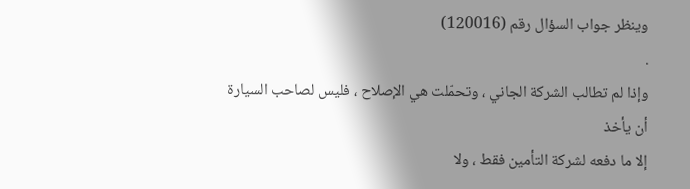وينظر جواب السؤال رقم (120016)
.
وإذا لم تطالب الشركة الجاني ، وتحمّلت هي الإصلاح ، فليس لصاحب السيارة أن يأخذ
إلا ما دفعه لشركة التأمين فقط ، ولا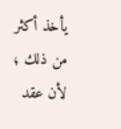يأخذ أكثر من ذلك ؛ لأن عقد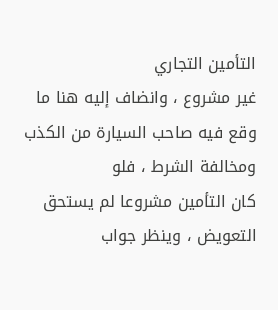التأمين التجاري
غير مشروع ، وانضاف إليه هنا ما وقع فيه صاحب السيارة من الكذب ومخالفة الشرط ، فلو
كان التأمين مشروعا لم يستحق التعويض ، وينظر جواب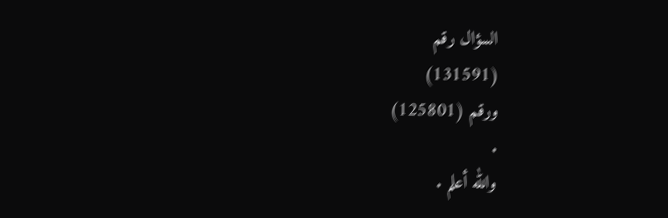السؤال رقم
(131591)
ورقم (125801)
.
والله أعلم .